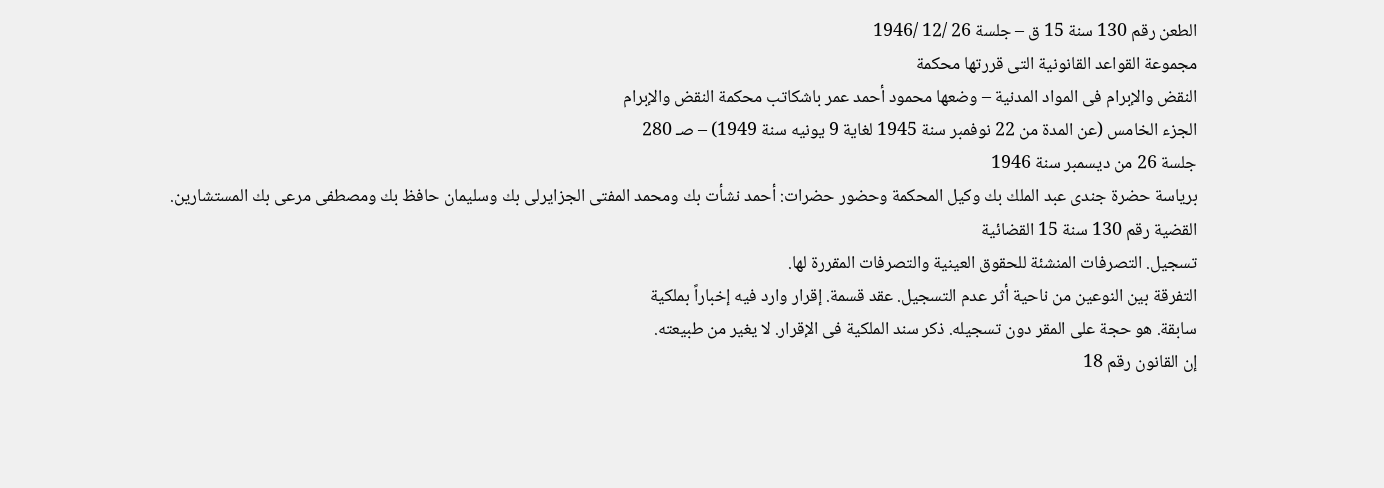الطعن رقم 130 سنة 15 ق – جلسة 26 /12 /1946
مجموعة القواعد القانونية التى قررتها محكمة
النقض والإبرام فى المواد المدنية – وضعها محمود أحمد عمر باشكاتب محكمة النقض والإبرام
الجزء الخامس (عن المدة من 22 نوفمبر سنة 1945 لغاية 9 يونيه سنة 1949) – صـ 280
جلسة 26 من ديسمبر سنة 1946
برياسة حضرة جندى عبد الملك بك وكيل المحكمة وحضور حضرات: أحمد نشأت بك ومحمد المفتى الجزايرلى بك وسليمان حافظ بك ومصطفى مرعى بك المستشارين.
القضية رقم 130 سنة 15 القضائية
تسجيل. التصرفات المنشئة للحقوق العينية والتصرفات المقررة لها.
التفرقة بين النوعين من ناحية أثر عدم التسجيل. عقد قسمة. إقرار وارد فيه إخباراً بملكية
سابقة. هو حجة على المقر دون تسجيله. ذكر سند الملكية فى الإقرار. لا يغير من طبيعته.
إن القانون رقم 18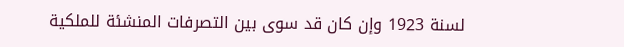لسنة 1923 وإن كان قد سوى بين التصرفات المنشئة للملكية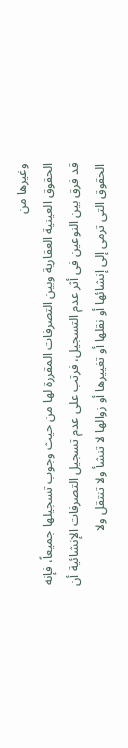وغيرها من
الحقوق العينية العقارية وبين التصرفات المقررة لها من حيث وجوب تسجيلها جميعاً، فإنه
قد فرق بين النوعين فى أثر عدم التسجيل، فرتب على عدم تسجيل التصرفات الإنشائية أن
الحقوق التى ترمى إلى إنشائها أو نقلها أو تغييرها أو زوالها لا تنشأ ولا تنتقل ولا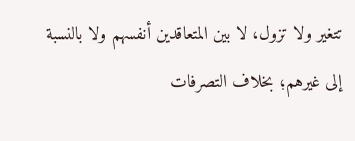تتغير ولا تزول، لا بين المتعاقدين أنفسهم ولا بالنسبة إلى غيرهم؛ بخلاف التصرفات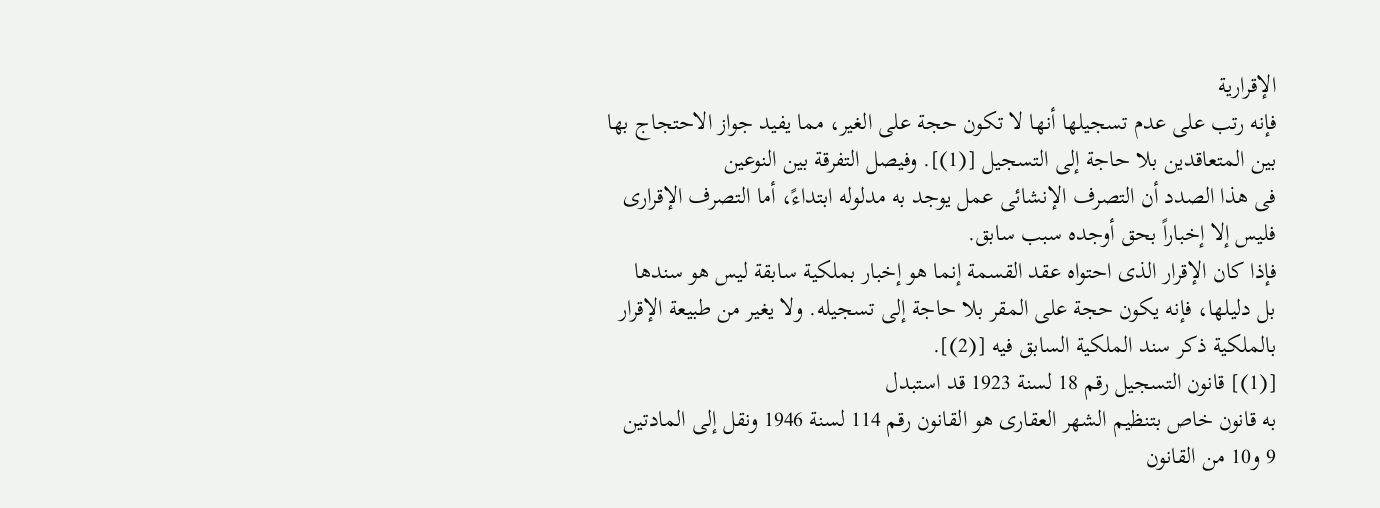الإقرارية
فإنه رتب على عدم تسجيلها أنها لا تكون حجة على الغير، مما يفيد جواز الاحتجاج بها
بين المتعاقدين بلا حاجة إلى التسجيل [(1)]. وفيصل التفرقة بين النوعين
فى هذا الصدد أن التصرف الإنشائى عمل يوجد به مدلوله ابتداءً، أما التصرف الإقرارى
فليس إلا إخباراً بحق أوجده سبب سابق.
فإذا كان الإقرار الذى احتواه عقد القسمة إنما هو إخبار بملكية سابقة ليس هو سندها
بل دليلها، فإنه يكون حجة على المقر بلا حاجة إلى تسجيله. ولا يغير من طبيعة الإقرار
بالملكية ذكر سند الملكية السابق فيه [(2)].
[(1)] قانون التسجيل رقم 18 لسنة 1923 قد استبدل
به قانون خاص بتنظيم الشهر العقارى هو القانون رقم 114 لسنة 1946 ونقل إلى المادتين
9 و10 من القانون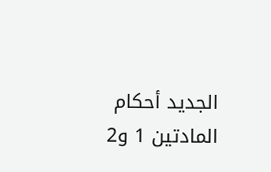الجديد أحكام المادتين 1 و2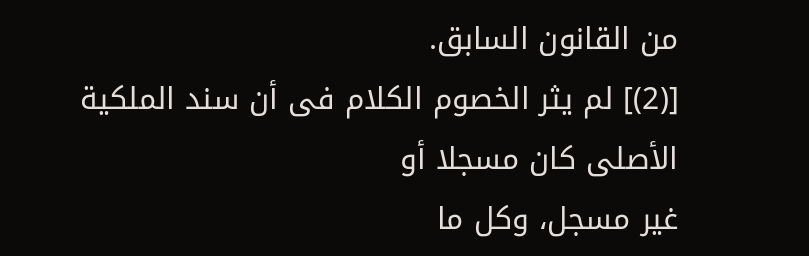من القانون السابق.
[(2)] لم يثر الخصوم الكلام فى أن سند الملكية الأصلى كان مسجلا أو
غير مسجل، وكل ما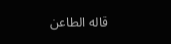قاله الطاعن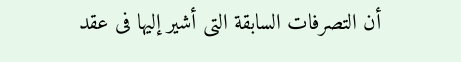أن التصرفات السابقة التى أشير إليها فى عقد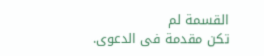القسمة لم
تكن مقدمة فى الدعوى.